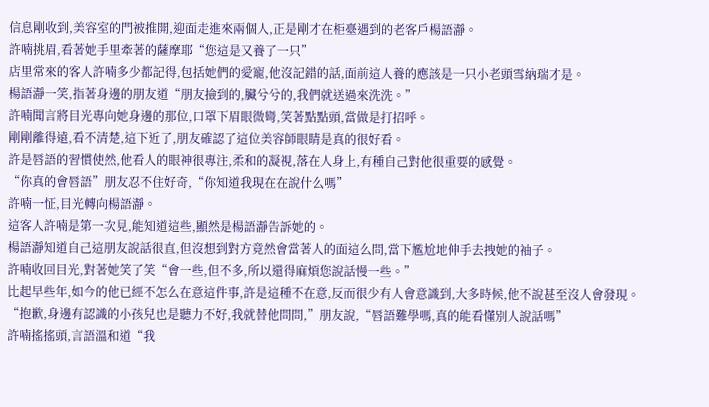信息剛收到,美容室的門被推開,迎面走進來兩個人,正是剛才在柜臺遇到的老客戶楊語瀞。
許喃挑眉,看著她手里牽著的薩摩耶“您這是又養了一只”
店里常來的客人許喃多少都記得,包括她們的愛寵,他沒記錯的話,面前這人養的應該是一只小老頭雪納瑞才是。
楊語瀞一笑,指著身邊的朋友道“朋友撿到的,臟兮兮的,我們就送過來洗洗。”
許喃聞言將目光專向她身邊的那位,口罩下眉眼微彎,笑著點點頭,當做是打招呼。
剛剛離得遠,看不清楚,這下近了,朋友確認了這位美容師眼睛是真的很好看。
許是唇語的習慣使然,他看人的眼神很專注,柔和的凝視,落在人身上,有種自己對他很重要的感覺。
“你真的會唇語”朋友忍不住好奇,“你知道我現在在說什么嗎”
許喃一怔,目光轉向楊語瀞。
這客人許喃是第一次見,能知道這些,顯然是楊語瀞告訴她的。
楊語瀞知道自己這朋友說話很直,但沒想到對方竟然會當著人的面這么問,當下尷尬地伸手去拽她的袖子。
許喃收回目光,對著她笑了笑“會一些,但不多,所以還得麻煩您說話慢一些。”
比起早些年,如今的他已經不怎么在意這件事,許是這種不在意,反而很少有人會意識到,大多時候,他不說甚至沒人會發現。
“抱歉,身邊有認識的小孩兒也是聽力不好,我就替他問問,”朋友說,“唇語難學嗎,真的能看懂別人說話嗎”
許喃搖搖頭,言語溫和道“我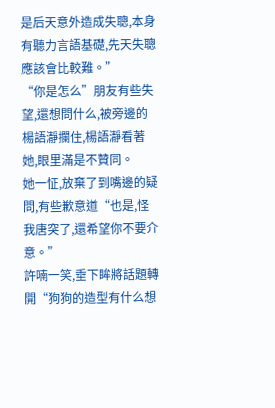是后天意外造成失聰,本身有聽力言語基礎,先天失聰應該會比較難。”
“你是怎么”朋友有些失望,還想問什么,被旁邊的楊語瀞攔住,楊語瀞看著她,眼里滿是不贊同。
她一怔,放棄了到嘴邊的疑問,有些歉意道“也是,怪我唐突了,還希望你不要介意。”
許喃一笑,垂下眸將話題轉開“狗狗的造型有什么想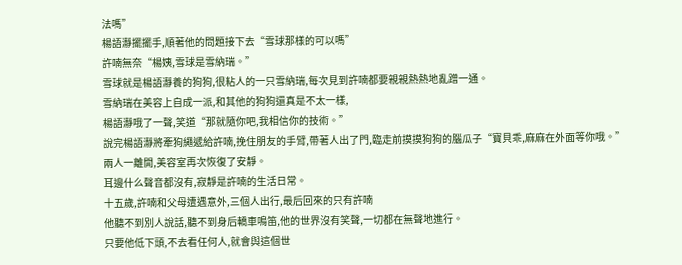法嗎”
楊語瀞擺擺手,順著他的問題接下去“雪球那樣的可以嗎”
許喃無奈“楊姨,雪球是雪納瑞。”
雪球就是楊語瀞養的狗狗,很粘人的一只雪納瑞,每次見到許喃都要親親熱熱地亂蹭一通。
雪納瑞在美容上自成一派,和其他的狗狗還真是不太一樣,
楊語瀞哦了一聲,笑道“那就隨你吧,我相信你的技術。”
說完楊語瀞將牽狗繩遞給許喃,挽住朋友的手臂,帶著人出了門,臨走前摸摸狗狗的腦瓜子“寶貝乖,麻麻在外面等你哦。”
兩人一離開,美容室再次恢復了安靜。
耳邊什么聲音都沒有,寂靜是許喃的生活日常。
十五歲,許喃和父母遭遇意外,三個人出行,最后回來的只有許喃
他聽不到別人說話,聽不到身后轎車鳴笛,他的世界沒有笑聲,一切都在無聲地進行。
只要他低下頭,不去看任何人,就會與這個世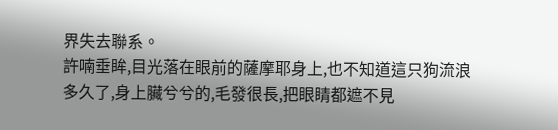界失去聯系。
許喃垂眸,目光落在眼前的薩摩耶身上,也不知道這只狗流浪多久了,身上臟兮兮的,毛發很長,把眼睛都遮不見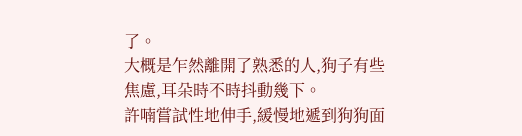了。
大概是乍然離開了熟悉的人,狗子有些焦慮,耳朵時不時抖動幾下。
許喃嘗試性地伸手,緩慢地遞到狗狗面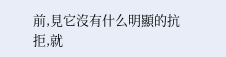前,見它沒有什么明顯的抗拒,就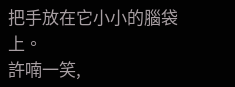把手放在它小小的腦袋上。
許喃一笑,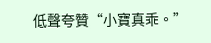低聲夸贊“小寶真乖。”